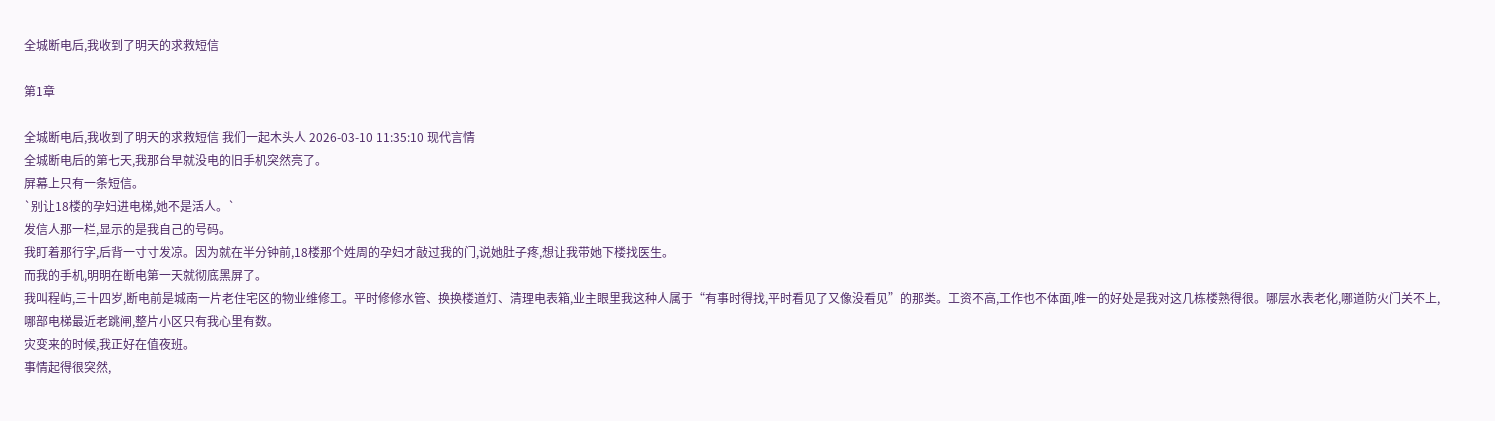全城断电后,我收到了明天的求救短信

第1章

全城断电后,我收到了明天的求救短信 我们一起木头人 2026-03-10 11:35:10 现代言情
全城断电后的第七天,我那台早就没电的旧手机突然亮了。
屏幕上只有一条短信。
`别让18楼的孕妇进电梯,她不是活人。`
发信人那一栏,显示的是我自己的号码。
我盯着那行字,后背一寸寸发凉。因为就在半分钟前,18楼那个姓周的孕妇才敲过我的门,说她肚子疼,想让我带她下楼找医生。
而我的手机,明明在断电第一天就彻底黑屏了。
我叫程屿,三十四岁,断电前是城南一片老住宅区的物业维修工。平时修修水管、换换楼道灯、清理电表箱,业主眼里我这种人属于“有事时得找,平时看见了又像没看见”的那类。工资不高,工作也不体面,唯一的好处是我对这几栋楼熟得很。哪层水表老化,哪道防火门关不上,哪部电梯最近老跳闸,整片小区只有我心里有数。
灾变来的时候,我正好在值夜班。
事情起得很突然,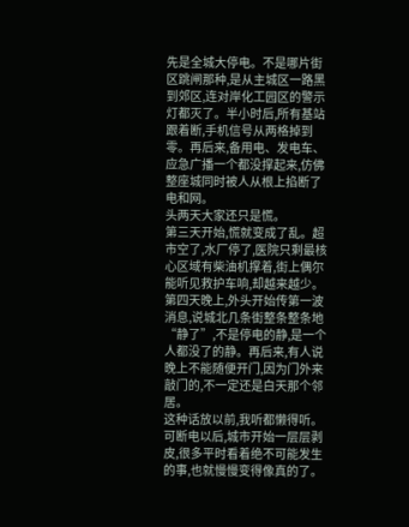先是全城大停电。不是哪片街区跳闸那种,是从主城区一路黑到郊区,连对岸化工园区的警示灯都灭了。半小时后,所有基站跟着断,手机信号从两格掉到零。再后来,备用电、发电车、应急广播一个都没撑起来,仿佛整座城同时被人从根上掐断了电和网。
头两天大家还只是慌。
第三天开始,慌就变成了乱。超市空了,水厂停了,医院只剩最核心区域有柴油机撑着,街上偶尔能听见救护车响,却越来越少。第四天晚上,外头开始传第一波消息,说城北几条街整条整条地“静了”,不是停电的静,是一个人都没了的静。再后来,有人说晚上不能随便开门,因为门外来敲门的,不一定还是白天那个邻居。
这种话放以前,我听都懒得听。
可断电以后,城市开始一层层剥皮,很多平时看着绝不可能发生的事,也就慢慢变得像真的了。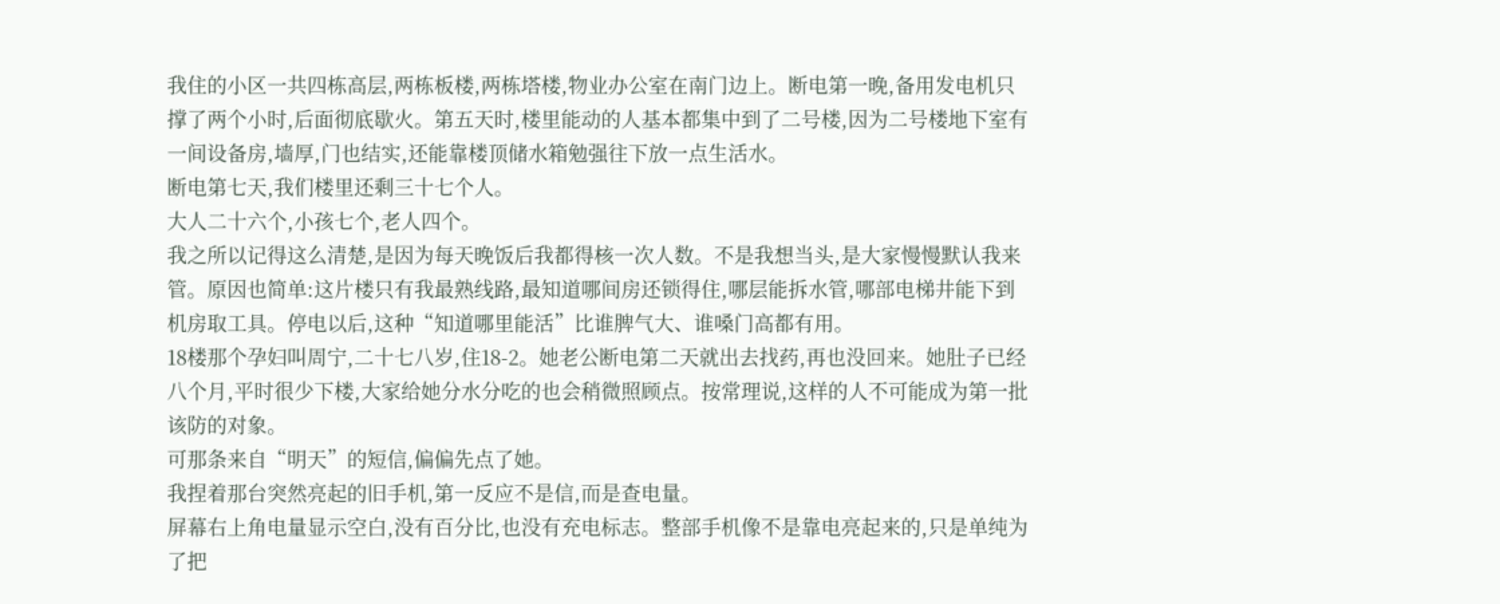我住的小区一共四栋高层,两栋板楼,两栋塔楼,物业办公室在南门边上。断电第一晚,备用发电机只撑了两个小时,后面彻底歇火。第五天时,楼里能动的人基本都集中到了二号楼,因为二号楼地下室有一间设备房,墙厚,门也结实,还能靠楼顶储水箱勉强往下放一点生活水。
断电第七天,我们楼里还剩三十七个人。
大人二十六个,小孩七个,老人四个。
我之所以记得这么清楚,是因为每天晚饭后我都得核一次人数。不是我想当头,是大家慢慢默认我来管。原因也简单:这片楼只有我最熟线路,最知道哪间房还锁得住,哪层能拆水管,哪部电梯井能下到机房取工具。停电以后,这种“知道哪里能活”比谁脾气大、谁嗓门高都有用。
18楼那个孕妇叫周宁,二十七八岁,住18-2。她老公断电第二天就出去找药,再也没回来。她肚子已经八个月,平时很少下楼,大家给她分水分吃的也会稍微照顾点。按常理说,这样的人不可能成为第一批该防的对象。
可那条来自“明天”的短信,偏偏先点了她。
我捏着那台突然亮起的旧手机,第一反应不是信,而是查电量。
屏幕右上角电量显示空白,没有百分比,也没有充电标志。整部手机像不是靠电亮起来的,只是单纯为了把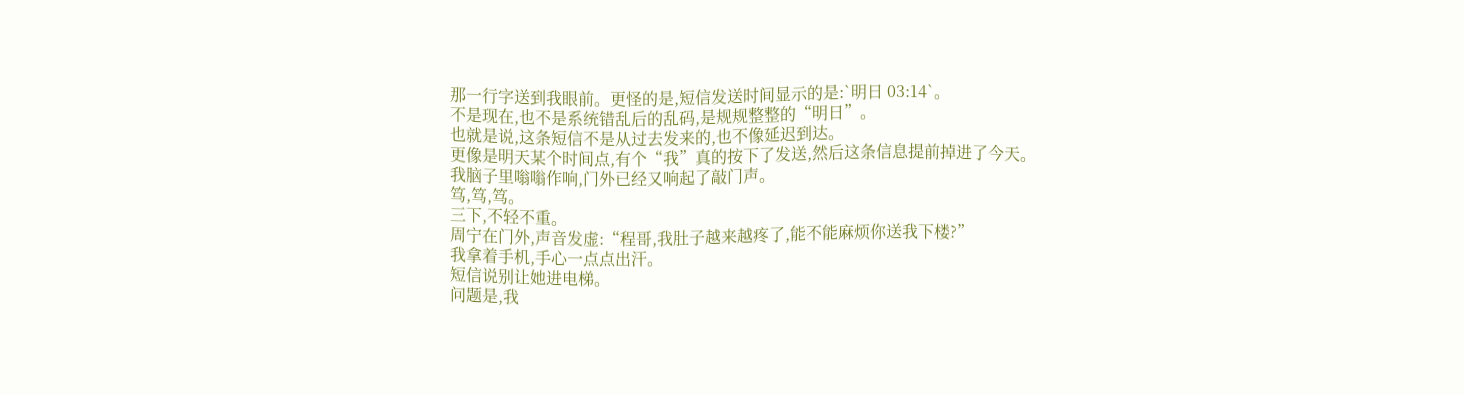那一行字送到我眼前。更怪的是,短信发送时间显示的是:`明日 03:14`。
不是现在,也不是系统错乱后的乱码,是规规整整的“明日”。
也就是说,这条短信不是从过去发来的,也不像延迟到达。
更像是明天某个时间点,有个“我”真的按下了发送,然后这条信息提前掉进了今天。
我脑子里嗡嗡作响,门外已经又响起了敲门声。
笃,笃,笃。
三下,不轻不重。
周宁在门外,声音发虚:“程哥,我肚子越来越疼了,能不能麻烦你送我下楼?”
我拿着手机,手心一点点出汗。
短信说别让她进电梯。
问题是,我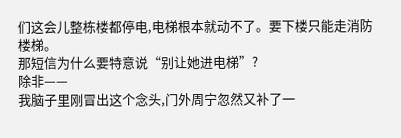们这会儿整栋楼都停电,电梯根本就动不了。要下楼只能走消防楼梯。
那短信为什么要特意说“别让她进电梯”?
除非——
我脑子里刚冒出这个念头,门外周宁忽然又补了一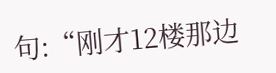句:“刚才12楼那边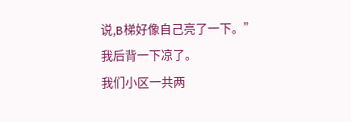说,B梯好像自己亮了一下。”
我后背一下凉了。
我们小区一共两